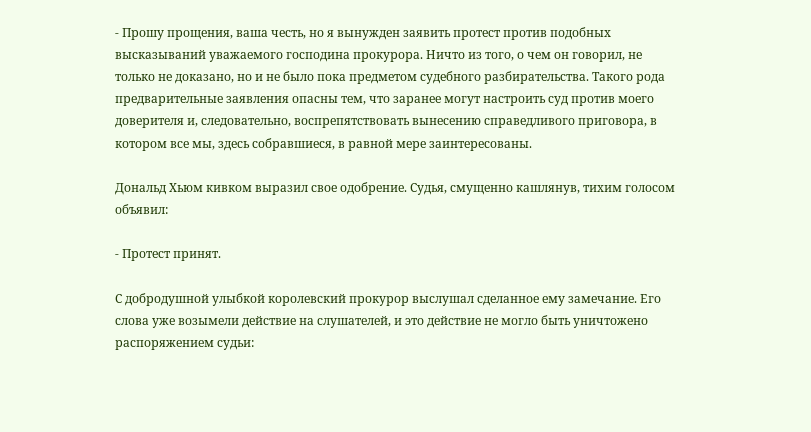- Прошу прощения, ваша честь, но я вынужден заявить протест против подобных высказываний уважаемого господина прокурора. Ничто из того, о чем он говорил, не только не доказано, но и не было пока предметом судебного разбирательства. Такого рода предварительные заявления опасны тем, что заранее могут настроить суд против моего доверителя и, следовательно, воспрепятствовать вынесению справедливого приговора, в котором все мы, здесь собравшиеся, в равной мере заинтересованы.

Дональд Хьюм кивком выразил свое одобрение. Судья, смущенно кашлянув, тихим голосом объявил:

- Протест принят.

С добродушной улыбкой королевский прокурор выслушал сделанное ему замечание. Его слова уже возымели действие на слушателей, и это действие не могло быть уничтожено распоряжением судьи: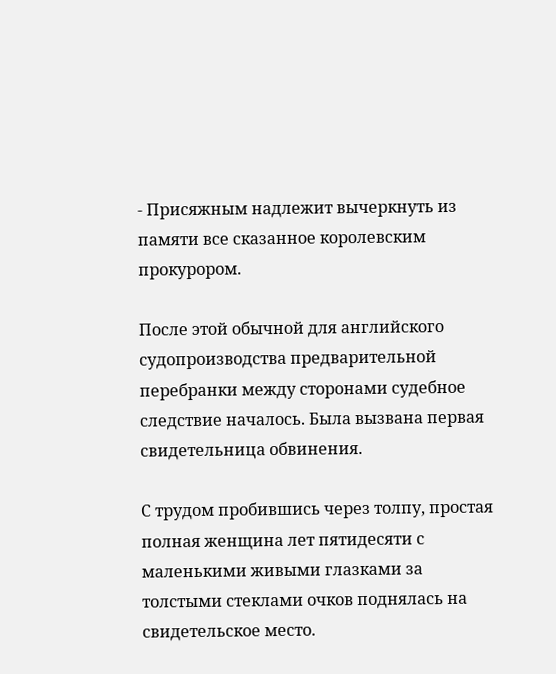- Присяжным надлежит вычеркнуть из памяти все сказанное королевским прокурором.

После этой обычной для английского судопроизводства предварительной перебранки между сторонами судебное следствие началось. Была вызвана первая свидетельница обвинения.

С трудом пробившись через толпу, простая полная женщина лет пятидесяти с маленькими живыми глазками за толстыми стеклами очков поднялась на свидетельское место.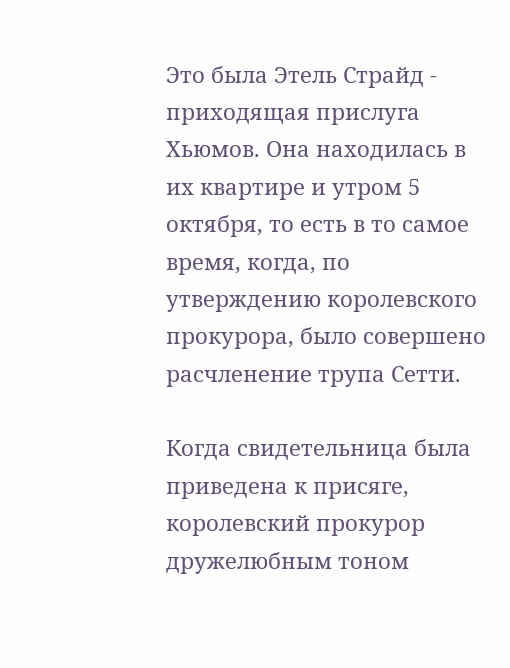Это была Этель Страйд - приходящая прислуга Хьюмов. Она находилась в их квартире и утром 5 октября, то есть в то самое время, когда, по утверждению королевского прокурора, было совершено расчленение трупа Сетти.

Когда свидетельница была приведена к присяге, королевский прокурор дружелюбным тоном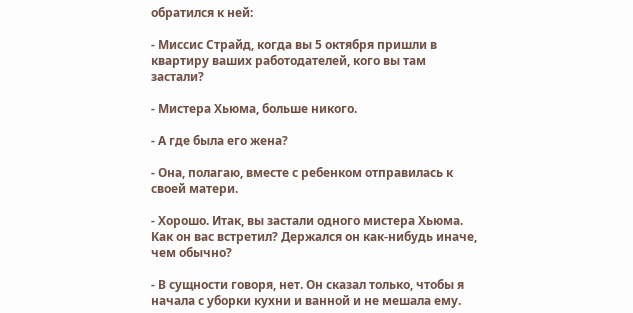обратился к ней:

- Миссис Страйд, когда вы 5 октября пришли в квартиру ваших работодателей, кого вы там застали?

- Мистера Хьюма, больше никого.

- А где была его жена?

- Она, полагаю, вместе с ребенком отправилась к своей матери.

- Хорошо. Итак, вы застали одного мистера Хьюма. Как он вас встретил? Держался он как-нибудь иначе, чем обычно?

- В сущности говоря, нет. Он сказал только, чтобы я начала с уборки кухни и ванной и не мешала ему.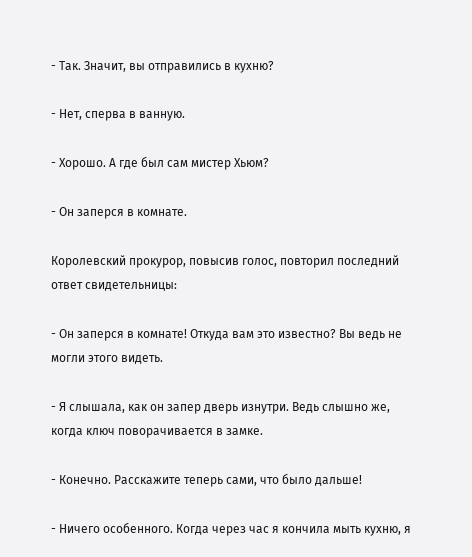- Так. Значит, вы отправились в кухню?

- Нет, сперва в ванную.

- Хорошо. А где был сам мистер Хьюм?

- Он заперся в комнате.

Королевский прокурор, повысив голос, повторил последний ответ свидетельницы:

- Он заперся в комнате! Откуда вам это известно? Вы ведь не могли этого видеть.

- Я слышала, как он запер дверь изнутри. Ведь слышно же, когда ключ поворачивается в замке.

- Конечно. Расскажите теперь сами, что было дальше!

- Ничего особенного. Когда через час я кончила мыть кухню, я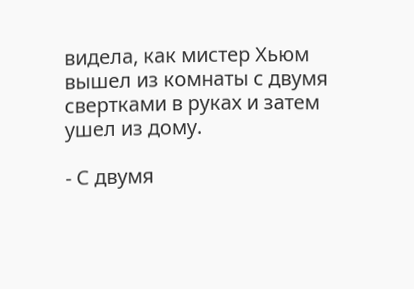видела, как мистер Хьюм вышел из комнаты с двумя свертками в руках и затем ушел из дому.

- С двумя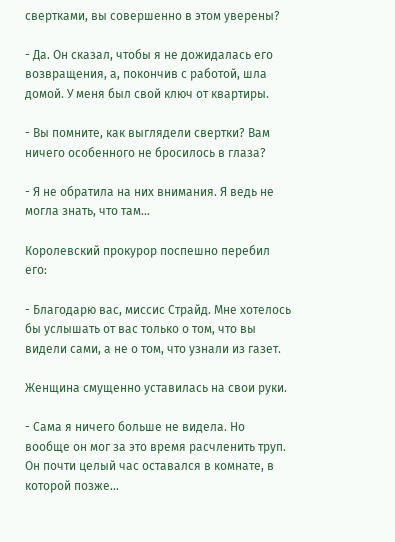свертками, вы совершенно в этом уверены?

- Да. Он сказал, чтобы я не дожидалась его возвращения, а, покончив с работой, шла домой. У меня был свой ключ от квартиры.

- Вы помните, как выглядели свертки? Вам ничего особенного не бросилось в глаза?

- Я не обратила на них внимания. Я ведь не могла знать, что там…

Королевский прокурор поспешно перебил его:

- Благодарю вас, миссис Страйд. Мне хотелось бы услышать от вас только о том, что вы видели сами, а не о том, что узнали из газет.

Женщина смущенно уставилась на свои руки.

- Сама я ничего больше не видела. Но вообще он мог за это время расчленить труп. Он почти целый час оставался в комнате, в которой позже…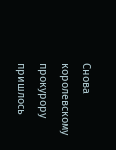Снова королевскому прокурору пришлось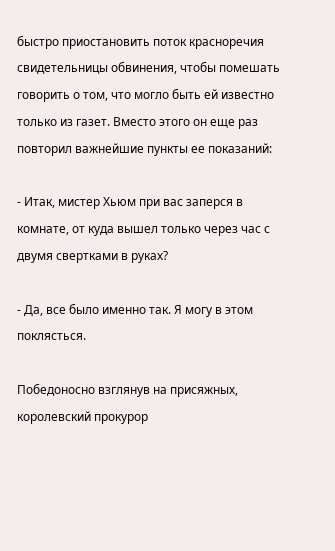быстро приостановить поток красноречия свидетельницы обвинения, чтобы помешать говорить о том, что могло быть ей известно только из газет. Вместо этого он еще раз повторил важнейшие пункты ее показаний:

- Итак, мистер Хьюм при вас заперся в комнате, от куда вышел только через час с двумя свертками в руках?

- Да, все было именно так. Я могу в этом поклясться.

Победоносно взглянув на присяжных, королевский прокурор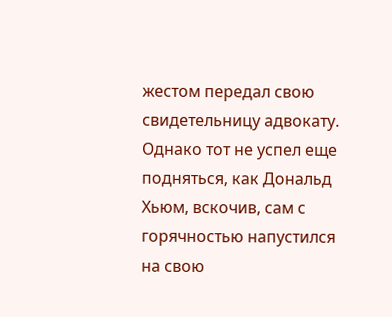жестом передал свою свидетельницу адвокату. Однако тот не успел еще подняться, как Дональд Хьюм, вскочив, сам с горячностью напустился на свою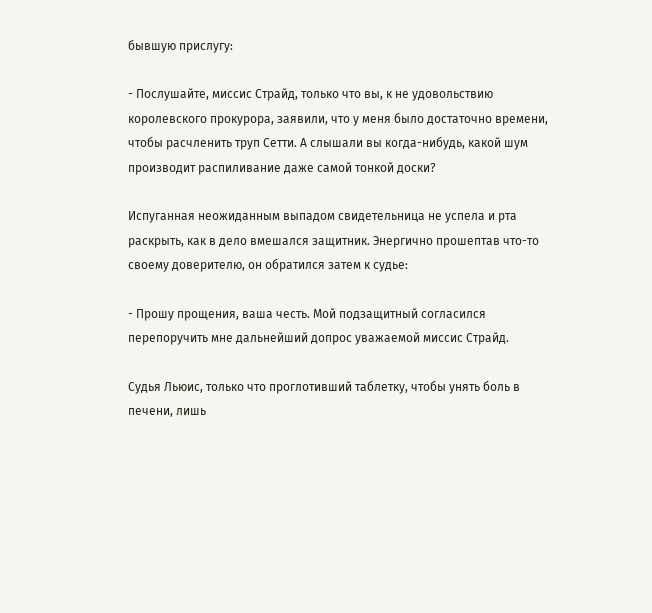бывшую прислугу:

- Послушайте, миссис Страйд, только что вы, к не удовольствию королевского прокурора, заявили, что у меня было достаточно времени, чтобы расчленить труп Сетти. А слышали вы когда-нибудь, какой шум производит распиливание даже самой тонкой доски?

Испуганная неожиданным выпадом свидетельница не успела и рта раскрыть, как в дело вмешался защитник. Энергично прошептав что-то своему доверителю, он обратился затем к судье:

- Прошу прощения, ваша честь. Мой подзащитный согласился перепоручить мне дальнейший допрос уважаемой миссис Страйд.

Судья Льюис, только что проглотивший таблетку, чтобы унять боль в печени, лишь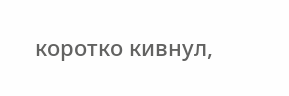коротко кивнул,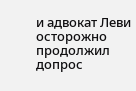и адвокат Леви осторожно продолжил допрос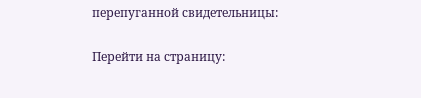перепуганной свидетельницы:

Перейти на страницу: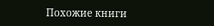Похожие книги